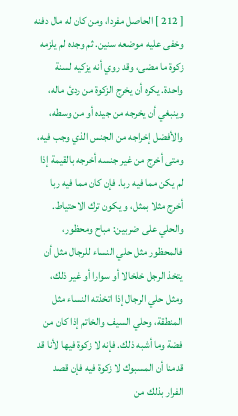[ 212 ] الحاصل مفردا، ومن كان له مال دفنه وخفى عليه موضعه سنين. ثم وجده لم يلزمه زكوة ما مضى، وقد روي أنه يزكيه لسنة واحدة. يكره أن يخرج الزكوة من ردئ ماله، وينبغي أن يخرجه من جيده أو من وسطه، والأفضل إخراجه من الجنس الذي وجب فيه، ومتى أخرج من غير جنسه أخرجه بالقيمة إذا لم يكن مما فيه ربا. فإن كان مما فيه ربا أخرج مثلا بمثل، و يكون ترك الاحتياط. والحلي على ضربين: مباح ومحظور، فالمحظور مثل حلي النساء للرجال مثل أن يتخذ الرجل خلخالا أو سوارا أو غير ذلك، ومثل حلي الرجال إذا اتخذته النساء مثل المنطقة، وحلي السيف والخاتم إذا كان من فضة وما أشبه ذلك. فإنه لا زكوة فيها لأنا قد قدمنا أن المسبوك لا زكوة فيه فإن قصد الفرار بذلك من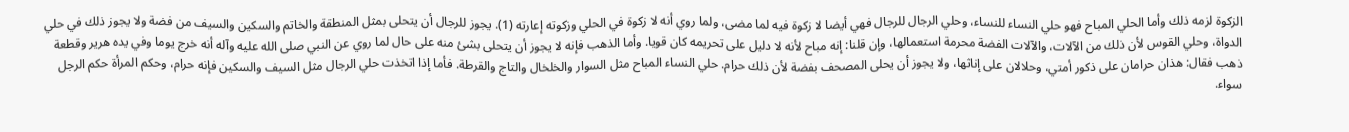الزكوة لزمه ذلك وأما الحلي المباح فهو حلي النساء للنساء، وحلي الرجال للرجال فهي أيضا لا زكوة فيه لما مضى، ولما روي أنه لا زكوة في الحلي وزكوته إعارته (1). يجوز للرجال أن يتحلى بمثل المنطقة والخاتم والسكين والسيف من فضة ولا يجوز ذلك في حلي الدواة، وحلي القوس لأن ذلك من الآلات، والآلات الفضة محرمة استعمالها، وإن قلنا: إنه مباح لأنه لا دليل على تحريمه كان قويا. وأما الذهب فإنه لا يجوز أن يتحلى بشئ منه على حال لما روي عن النبي صلى الله عليه وآله أنه خرج يوما وفي يده هرير وقطعة ذهب فقال: هذان حرامان على ذكور أمتي، وحلالان على إناثها، ولا يجوز أن يحلى المصحف بفضة لأن ذلك حرام. حلي النساء المباح مثل السوار والخلخال والتاج والقرطة. فأما إذا اتخذت حلي الرجال مثل السيف والسكين فإنه حرام، وحكم المرأة حكم الرجل سواء.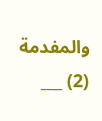والمفدمة (2) ___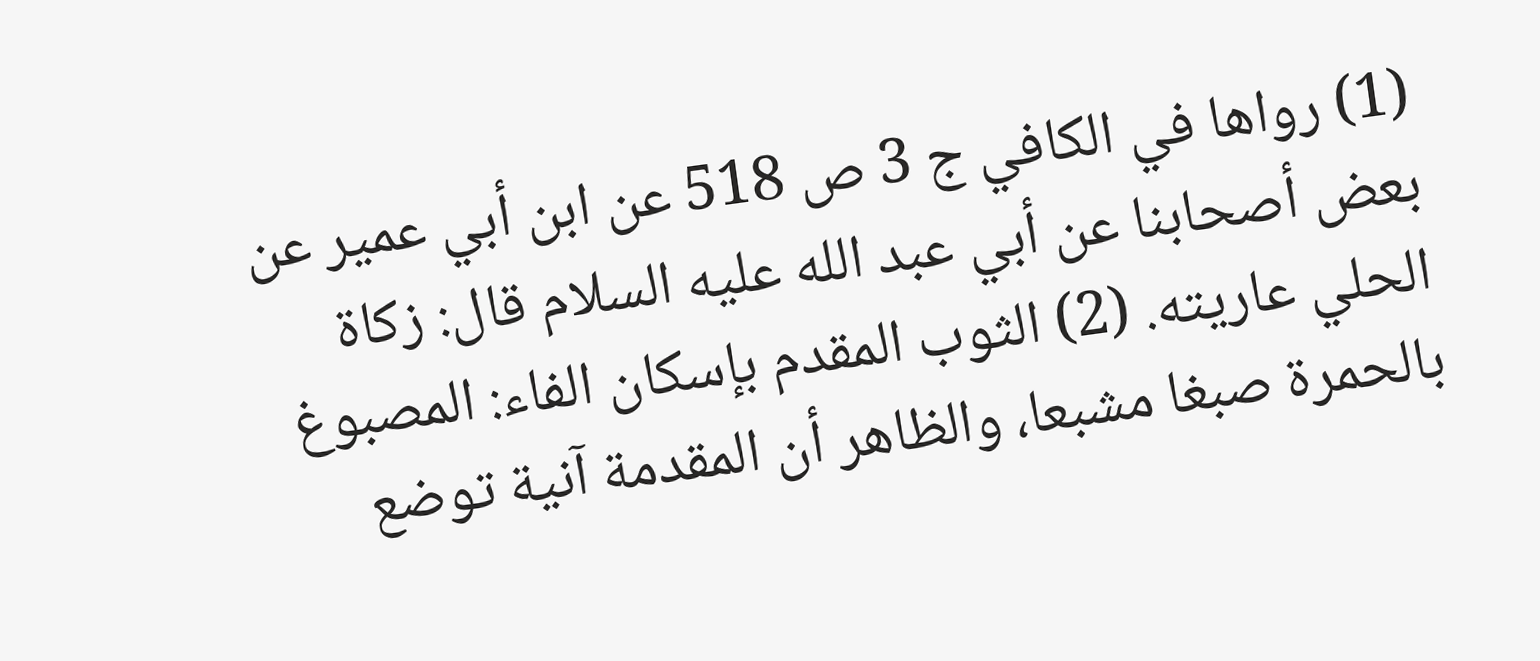(1) رواها في الكافي ج 3 ص 518 عن ابن أبي عمير عن بعض أصحابنا عن أبي عبد الله عليه السلام قال: زكاة الحلي عاريته. (2) الثوب المقدم بإسكان الفاء: المصبوغ بالحمرة صبغا مشبعا، والظاهر أن المقدمة آنية توضع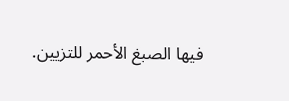فيها الصبغ الأحمر للتزيين.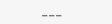___